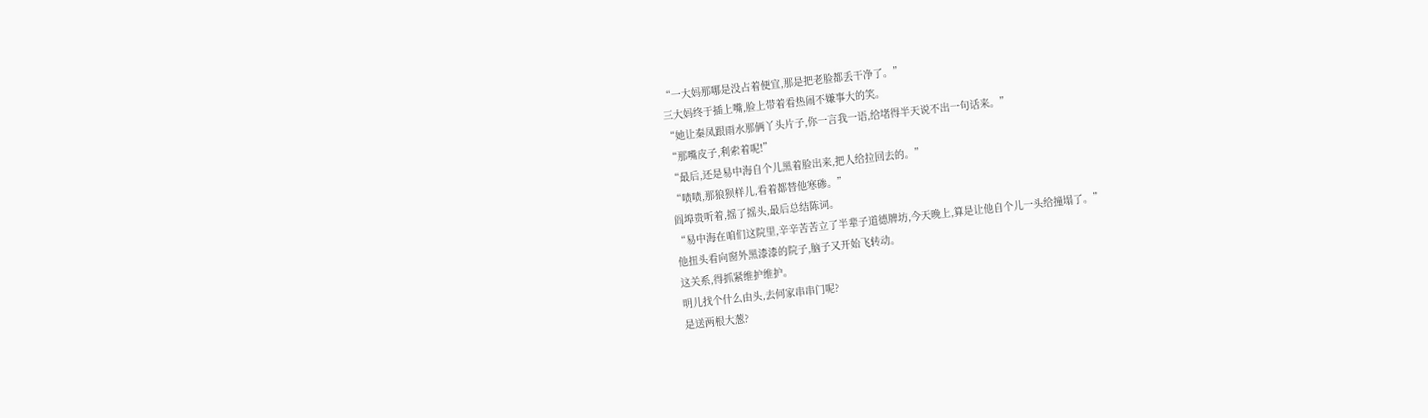“一大妈那哪是没占着便宜,那是把老脸都丢干净了。”
三大妈终于插上嘴,脸上带着看热闹不嫌事大的笑。
“她让秦凤跟雨水那俩丫头片子,你一言我一语,给堵得半天说不出一句话来。”
“那嘴皮子,利索着呢!”
“最后,还是易中海自个儿黑着脸出来,把人给拉回去的。”
“啧啧,那狼狈样儿,看着都替他寒碜。”
阎埠贵听着,摇了摇头,最后总结陈词。
“易中海在咱们这院里,辛辛苦苦立了半辈子道德牌坊,今天晚上,算是让他自个儿一头给撞塌了。”
他扭头看向窗外黑漆漆的院子,脑子又开始飞转动。
这关系,得抓紧维护维护。
明儿找个什么由头,去何家串串门呢?
是送两根大葱?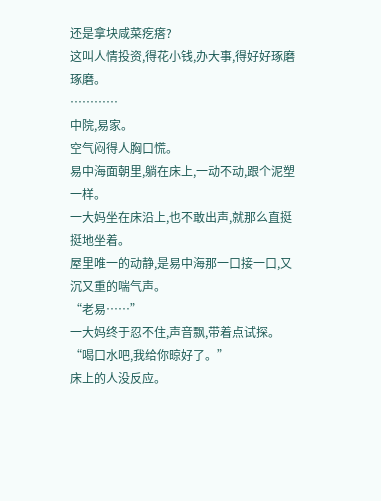还是拿块咸菜疙瘩?
这叫人情投资,得花小钱,办大事,得好好琢磨琢磨。
…………
中院,易家。
空气闷得人胸口慌。
易中海面朝里,躺在床上,一动不动,跟个泥塑一样。
一大妈坐在床沿上,也不敢出声,就那么直挺挺地坐着。
屋里唯一的动静,是易中海那一口接一口,又沉又重的喘气声。
“老易……”
一大妈终于忍不住,声音飘,带着点试探。
“喝口水吧,我给你晾好了。”
床上的人没反应。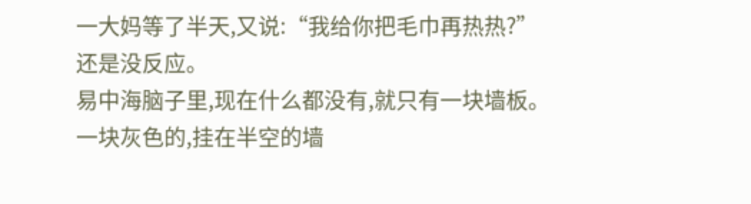一大妈等了半天,又说:“我给你把毛巾再热热?”
还是没反应。
易中海脑子里,现在什么都没有,就只有一块墙板。
一块灰色的,挂在半空的墙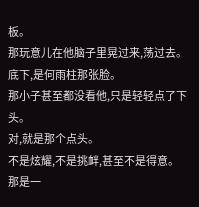板。
那玩意儿在他脑子里晃过来,荡过去。
底下,是何雨柱那张脸。
那小子甚至都没看他,只是轻轻点了下头。
对,就是那个点头。
不是炫耀,不是挑衅,甚至不是得意。
那是一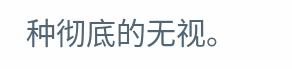种彻底的无视。